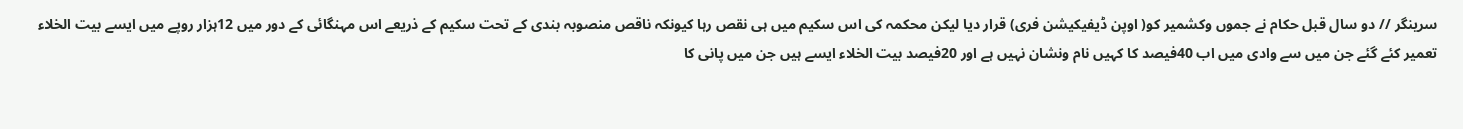سرینگر // دو سال قبل حکام نے جموں وکشمیر کو( اوپن ڈیفیکیشن فری) قرار دیا لیکن محکمہ کی اس سکیم میں ہی نقص رہا کیونکہ ناقص منصوبہ بندی کے تحت سکیم کے ذریعے اس مہنگائی کے دور میں 12ہزار روپے میں ایسے بیت الخلاء تعمیر کئے گئے جن میں سے وادی میں اب 40فیصد کا کہیں نام ونشان نہیں ہے اور 20فیصد بیت الخلاء ایسے ہیں جن میں پانی کا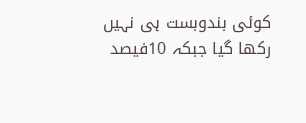کوئی بندوبست ہی نہیں رکھا گیا جبکہ 10فیصد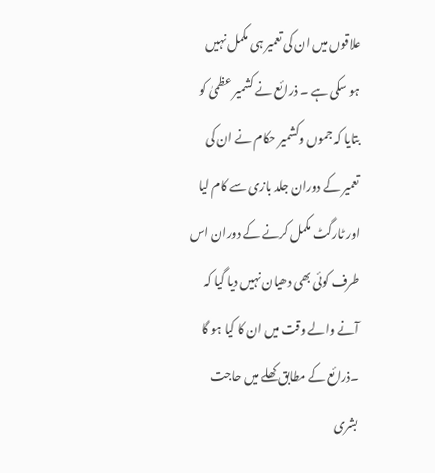علاقوں میں ان کی تعمیر ہی مکمل نہیں ہو سکی ہے ۔ ذرائع نے کشمیر عظمیٰ کو بتایا کہ جموں وکشمیر حکام نے ان کی تعمیر کے دوران جلد بازی سے کام لیا اور ٹارگٹ مکمل کرنے کے دوران اس طرف کوئی بھی دھیان نہیں دیا گیا کہ آنے والے وقت میں ان کا کیا ہو گا ۔ذرائع کے مطابق کھلے میں حاجت بشری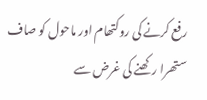رفع کرنے کی روکتھام اور ماحول کو صاف ستھرا رکھنے کی غرض سے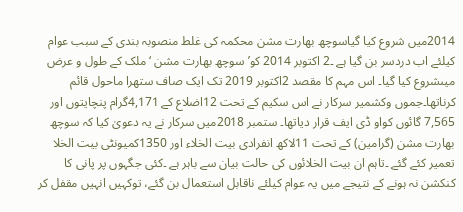2014میں شروع کیا گیاسوچھ بھارت مشن محکمہ کی غلط منصوبہ بندی کے سبب عوام کیلئے اب دردسر بن گیا ہے ۔2 اکتوبر 2014 کو’ سوچھ بھارت مشن ‘ملک کے طول و عرض میںشروع کیا گیا۔ اس مہم کا مقصد 2اکتوبر 2019 تک ایک صاف ستھرا ماحول قائم کرناتھا۔جموں وکشمیر سرکار نے اس سکیم کے تحت 12اضلاع کے 4,171گرام پنچایتوں اور 7,565 گائوں کواو ڈی ایف قرار دیاتھا۔ ستمبر 2018میں سرکار نے یہ دعویٰ کیا کہ سوچھ بھارت مشن (گرامین) کے تحت 11لاکھ انفرادی بیت الخلاء اور 1350کمیونٹی بیت الخلا تعمیر کئے گئے ۔تاہم ان بیت الخلائوں کی حالت بیان سے باہر ہے ۔کئی جگہوں پر پانی کا کنکشن نہ ہونے کے نتیجے میں یہ عوام کیلئے ناقابل استعمال بن گئے، توکہیں انہیں مقفل کر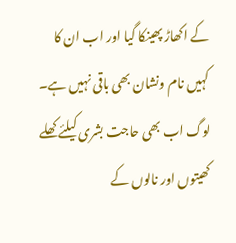کے اکھاڑ پھینکا گیا اور اب ان کا کہیں نام ونشان بھی باقی نہیں ہے۔ لوگ اب بھی حاجت بشری کیلئے کھلے کھیتوں اور نالوں کے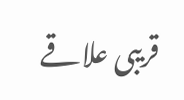قریبی علاقے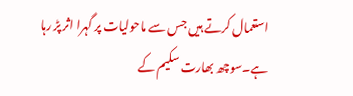استعمال کرتے ہیں جس سے ماحولیات پر گہرا اثر پڑ رہا ہے۔سوچھ بھارت سکیم کے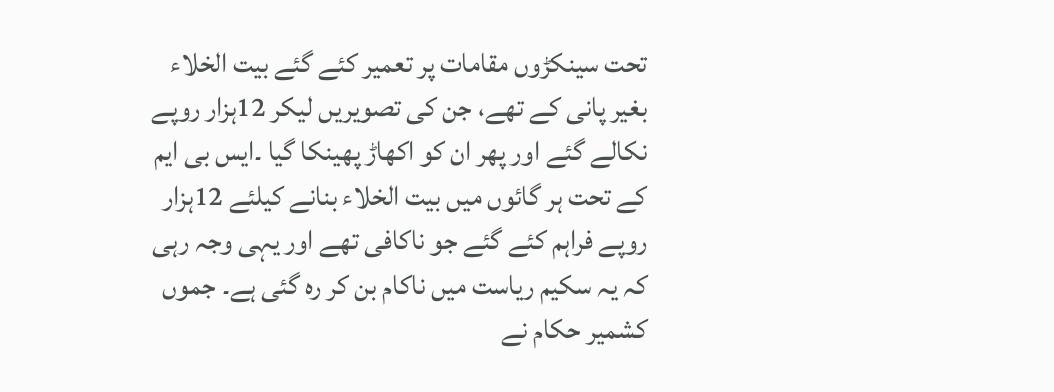تحت سینکڑوں مقامات پر تعمیر کئے گئے بیت الخلاء بغیر پانی کے تھے، جن کی تصویریں لیکر 12ہزار روپے نکالے گئے اور پھر ان کو اکھاڑ پھینکا گیا ۔ایس بی ایم کے تحت ہر گائوں میں بیت الخلاء بنانے کیلئے 12ہزار روپے فراہم کئے گئے جو ناکافی تھے اور یہی وجہ رہی کہ یہ سکیم ریاست میں ناکام بن کر رہ گئی ہے۔ جموں کشمیر حکام نے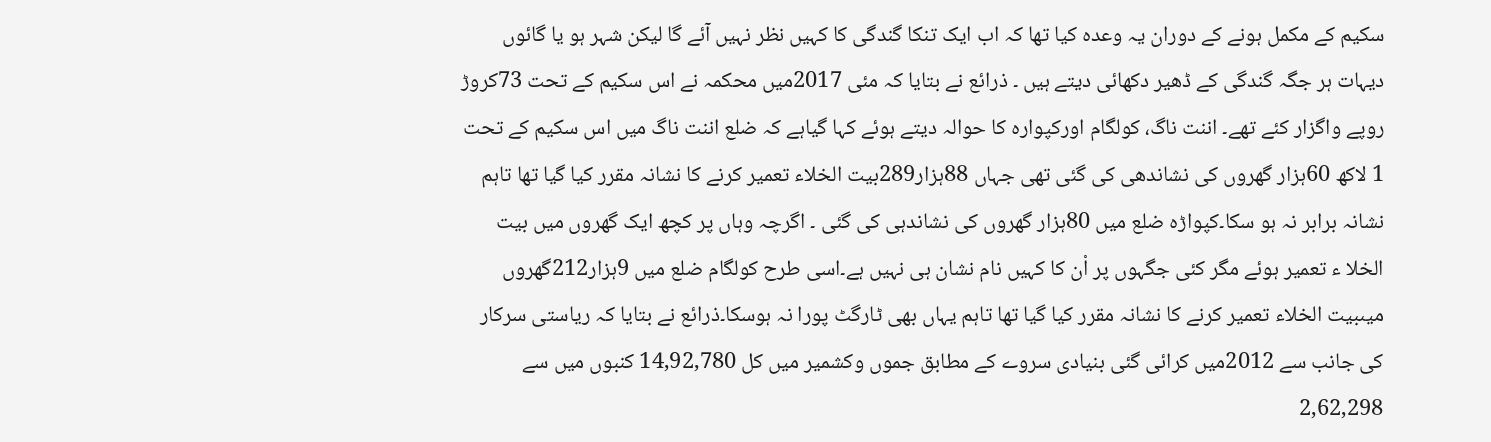سکیم کے مکمل ہونے کے دوران یہ وعدہ کیا تھا کہ اب ایک تنکا گندگی کا کہیں نظر نہیں آئے گا لیکن شہر ہو یا گائوں دیہات ہر جگہ گندگی کے ڈھیر دکھائی دیتے ہیں ۔ ذرائع نے بتایا کہ مئی 2017میں محکمہ نے اس سکیم کے تحت 73کروڑ روپے واگزار کئے تھے۔ اننت ناگ، کولگام اورکپوارہ کا حوالہ دیتے ہوئے کہا گیاہے کہ ضلع اننت ناگ میں اس سکیم کے تحت 1 لاکھ 60ہزار گھروں کی نشاندھی کی گئی تھی جہاں 88ہزار289بیت الخلاء تعمیر کرنے کا نشانہ مقرر کیا گیا تھا تاہم نشانہ برابر نہ ہو سکا۔کپواڑہ ضلع میں 80ہزار گھروں کی نشاندہی کی گئی ۔ اگرچہ وہاں پر کچھ ایک گھروں میں بیت الخلا ء تعمیر ہوئے مگر کئی جگہوں پر اْن کا کہیں نام نشان ہی نہیں ہے۔اسی طرح کولگام ضلع میں 9ہزار212گھروں میںبیت الخلاء تعمیر کرنے کا نشانہ مقرر کیا گیا تھا تاہم یہاں بھی ٹارگٹ پورا نہ ہوسکا۔ذرائع نے بتایا کہ ریاستی سرکار کی جانب سے 2012میں کرائی گئی بنیادی سروے کے مطابق جموں وکشمیر میں کل 14,92,780 کنبوں میں سے 2,62,298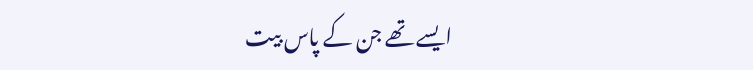ایسے تھے جن کے پاس بیت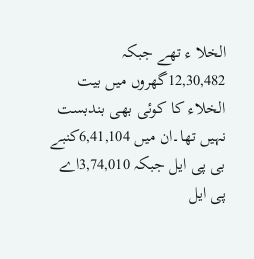الخلا ء تھے جبکہ 12,30,482گھروں میں بیت الخلاء کا کوئی بھی بندبست نہیں تھا۔ان میں 6,41,104کنبے بی پی ایل جبکہ 3,74,010اے پی ایل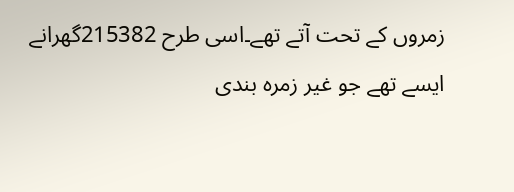زمروں کے تحت آتے تھے۔اسی طرح 215382گھرانے ایسے تھے جو غیر زمرہ بندی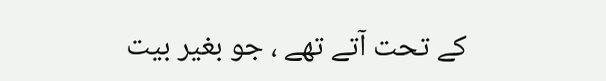کے تحت آتے تھے ، جو بغیر بیت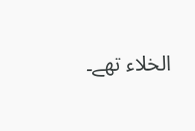الخلاء تھے۔